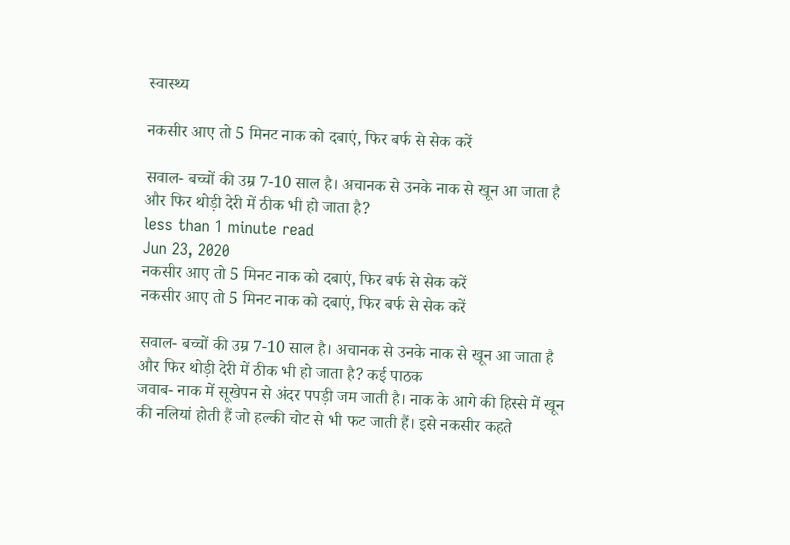स्वास्थ्य

नकसीर आए तो 5 मिनट नाक को दबाएं, फिर बर्फ से सेक करें

सवाल- बच्चों की उम्र 7-10 साल है। अचानक से उनके नाक से खून आ जाता है और फिर थोड़ी देरी में ठीक भी हो जाता है?
less than 1 minute read
Jun 23, 2020
नकसीर आए तो 5 मिनट नाक को दबाएं, फिर बर्फ से सेक करें
नकसीर आए तो 5 मिनट नाक को दबाएं, फिर बर्फ से सेक करें

सवाल- बच्चों की उम्र 7-10 साल है। अचानक से उनके नाक से खून आ जाता है और फिर थोड़ी देरी में ठीक भी हो जाता है? कई पाठक
जवाब- नाक में सूखेपन से अंदर पपड़ी जम जाती है। नाक के आगे की हिस्से में खून की नलियां होती हैं जो हल्की चोट से भी फट जाती हैं। इसे नकसीर कहते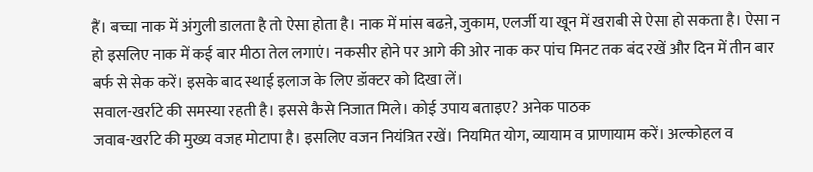हैं। बच्चा नाक में अंगुली डालता है तो ऐसा होता है। नाक में मांस बढऩे, जुकाम, एलर्जी या खून में खराबी से ऐसा हो सकता है। ऐसा न हो इसलिए नाक में कई बार मीठा तेल लगाएं। नकसीर होने पर आगे की ओर नाक कर पांच मिनट तक बंद रखें और दिन में तीन बार बर्फ से सेक करें। इसके बाद स्थाई इलाज के लिए डॉक्टर को दिखा लें।
सवाल-खर्राटे की समस्या रहती है। इससे कैसे निजात मिले। कोई उपाय बताइए? अनेक पाठक
जवाब-खर्राटे की मुख्य वजह मोटापा है। इसलिए वजन नियंत्रित रखें। नियमित योग, व्यायाम व प्राणायाम करें। अल्कोहल व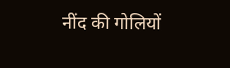नींद की गोलियों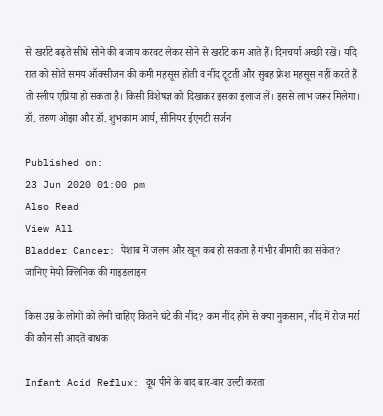से खर्राटे बढ़ते सीधे सोने की बजाय करवट लेकर सोने से खर्राटे कम आते हैं। दिनचर्या अच्छी रखें। यदि रात को सोते समय ऑक्सीजन की कमी महसूस होती व नींद टूटती और सुबह फ्रेश महसूस नहीं करते हैं तो स्लीप एप्निया हो सकता है। किसी विशेषज्ञ को दिखाकर इसका इलाज लें। इससे लाभ जरूर मिलेगा।
डॉ. तरुण ओझा और डॉ. शुभकाम आर्य, सीनियर ईएनटी सर्जन

Published on:
23 Jun 2020 01:00 pm
Also Read
View All
Bladder Cancer: पेशाब में जलन और खून कब हो सकता है गंभीर बीमारी का संकेत? जानिए मेयो क्लिनिक की गाइडलाइन

किस उम्र के लोगों को लेनी चाहिए कितने घंटे की नींद? कम नींद होने से क्या नुकसान, नींद में रोज मर्रा की कौन सी आदतें बाधक

Infant Acid Reflux: दूध पीने के बाद बार-बार उल्टी करता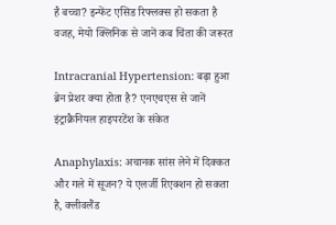है बच्चा? इन्फेंट एसिड रिफ्लक्स हो सकता है वजह, मेयो क्लिनिक से जानें कब चिंता की जरूरत

Intracranial Hypertension: बढ़ा हुआ ब्रेन प्रेशर क्या होता है? एनएचएस से जानें इंट्राक्रैनियल हाइपरटेंश के संकेत

Anaphylaxis: अचानक सांस लेने में दिक्कत और गले में सूजन? ये एलर्जी रिएक्शन हो सकता है, क्लीवलैंड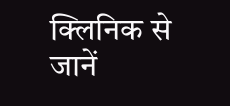क्लिनिक से जानें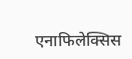एनाफिलेक्सिस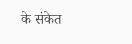के संकेत